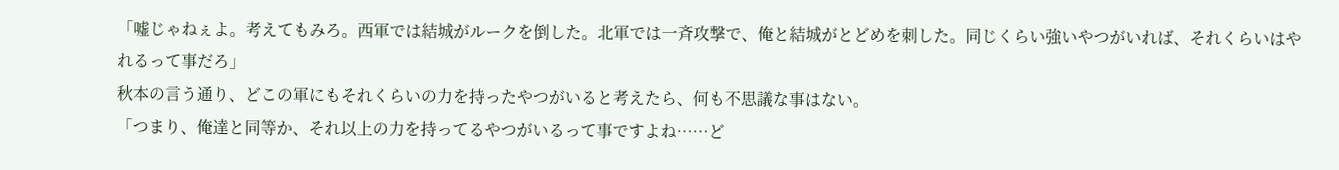「嘘じゃねぇよ。考えてもみろ。西軍では結城がルークを倒した。北軍では一斉攻撃で、俺と結城がとどめを刺した。同じくらい強いやつがいれば、それくらいはやれるって事だろ」
秋本の言う通り、どこの軍にもそれくらいの力を持ったやつがいると考えたら、何も不思議な事はない。
「つまり、俺達と同等か、それ以上の力を持ってるやつがいるって事ですよね……ど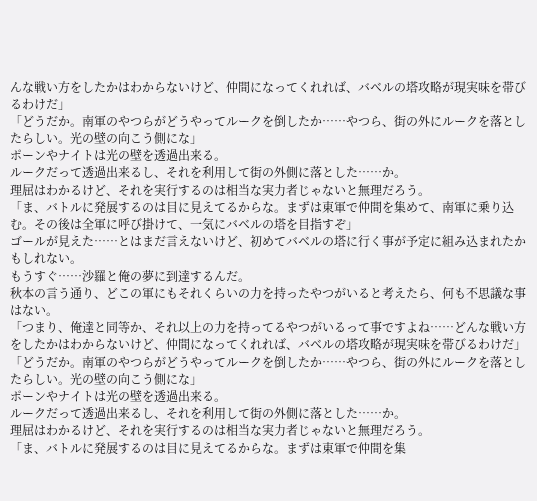んな戦い方をしたかはわからないけど、仲間になってくれれば、バベルの塔攻略が現実味を帯びるわけだ」
「どうだか。南軍のやつらがどうやってルークを倒したか……やつら、街の外にルークを落としたらしい。光の壁の向こう側にな」
ポーンやナイトは光の壁を透過出来る。
ルークだって透過出来るし、それを利用して街の外側に落とした……か。
理屈はわかるけど、それを実行するのは相当な実力者じゃないと無理だろう。
「ま、バトルに発展するのは目に見えてるからな。まずは東軍で仲間を集めて、南軍に乗り込む。その後は全軍に呼び掛けて、一気にバベルの塔を目指すぞ」
ゴールが見えた……とはまだ言えないけど、初めてバベルの塔に行く事が予定に組み込まれたかもしれない。
もうすぐ……沙羅と俺の夢に到達するんだ。
秋本の言う通り、どこの軍にもそれくらいの力を持ったやつがいると考えたら、何も不思議な事はない。
「つまり、俺達と同等か、それ以上の力を持ってるやつがいるって事ですよね……どんな戦い方をしたかはわからないけど、仲間になってくれれば、バベルの塔攻略が現実味を帯びるわけだ」
「どうだか。南軍のやつらがどうやってルークを倒したか……やつら、街の外にルークを落としたらしい。光の壁の向こう側にな」
ポーンやナイトは光の壁を透過出来る。
ルークだって透過出来るし、それを利用して街の外側に落とした……か。
理屈はわかるけど、それを実行するのは相当な実力者じゃないと無理だろう。
「ま、バトルに発展するのは目に見えてるからな。まずは東軍で仲間を集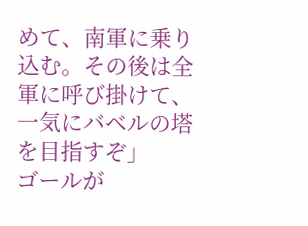めて、南軍に乗り込む。その後は全軍に呼び掛けて、一気にバベルの塔を目指すぞ」
ゴールが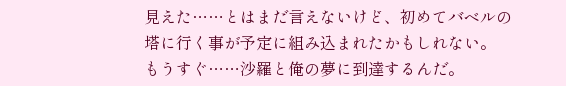見えた……とはまだ言えないけど、初めてバベルの塔に行く事が予定に組み込まれたかもしれない。
もうすぐ……沙羅と俺の夢に到達するんだ。